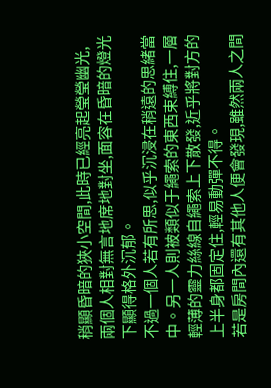稍顯昏暗的狹小空間,此時已經亮起瑩瑩幽光,兩個人相對無言地席地對坐,面容在昏暗的燈光下顯得格外沉郁。
不過一個人若有所思,似乎沉浸在稍遠的思緒當中。另一人則被類似于繩索的東西束縛住,一層輕薄的靈力絲線自繩索上下散發,近乎將對方的上半身都固定住,輕易動彈不得。
若是房間內還有其他人便會發現,雖然兩人之間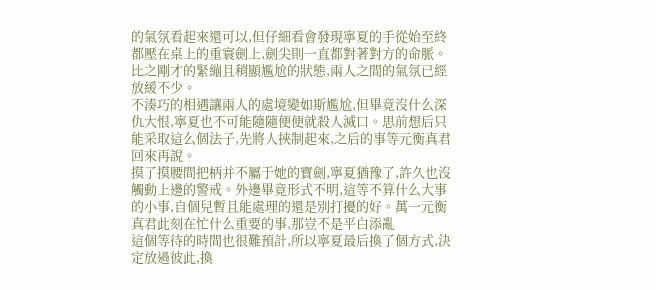的氣氛看起來還可以,但仔細看會發現寧夏的手從始至終都壓在桌上的重寰劍上,劍尖則一直都對著對方的命脈。
比之剛才的緊繃且稍顯尷尬的狀態,兩人之間的氣氛已經放緩不少。
不湊巧的相遇讓兩人的處境變如斯尷尬,但畢竟沒什么深仇大恨,寧夏也不可能隨隨便便就殺人滅口。思前想后只能采取這么個法子,先將人挾制起來,之后的事等元衡真君回來再說。
摸了摸腰間把柄并不屬于她的寶劍,寧夏猶豫了,許久也沒觸動上邊的警戒。外邊畢竟形式不明,這等不算什么大事的小事,自個兒暫且能處理的還是別打擾的好。萬一元衡真君此刻在忙什么重要的事,那豈不是平白添亂
這個等待的時間也很難預計,所以寧夏最后換了個方式,決定放過彼此,換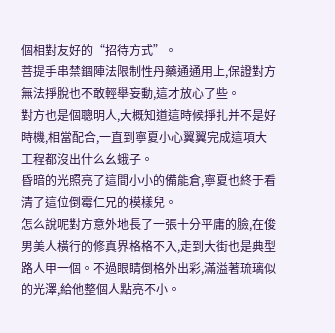個相對友好的“招待方式”。
菩提手串禁錮陣法限制性丹藥通通用上,保證對方無法掙脫也不敢輕舉妄動,這才放心了些。
對方也是個聰明人,大概知道這時候掙扎并不是好時機,相當配合,一直到寧夏小心翼翼完成這項大工程都沒出什么幺蛾子。
昏暗的光照亮了這間小小的備能倉,寧夏也終于看清了這位倒霉仁兄的模樣兒。
怎么說呢對方意外地長了一張十分平庸的臉,在俊男美人橫行的修真界格格不入,走到大街也是典型路人甲一個。不過眼睛倒格外出彩,滿溢著琉璃似的光澤,給他整個人點亮不小。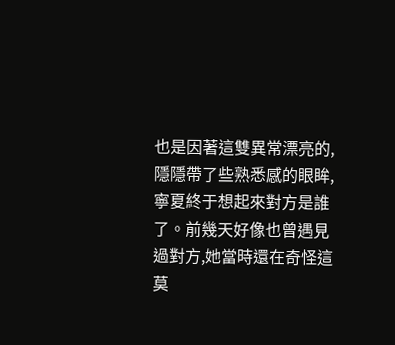也是因著這雙異常漂亮的,隱隱帶了些熟悉感的眼眸,寧夏終于想起來對方是誰了。前幾天好像也曾遇見過對方,她當時還在奇怪這莫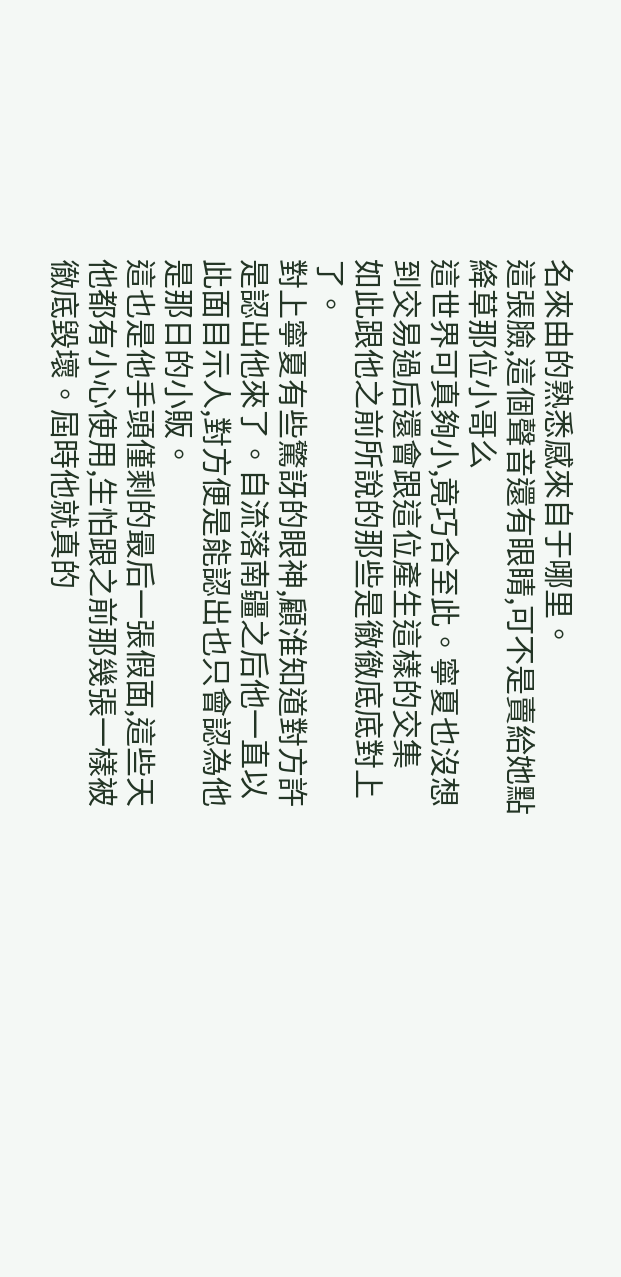名來由的熟悉感來自于哪里。
這張臉,這個聲音還有眼睛,可不是賣給她點絳草那位小哥么
這世界可真夠小,竟巧合至此。寧夏也沒想到交易過后還會跟這位產生這樣的交集
如此跟他之前所說的那些是徹徹底底對上了。
對上寧夏有些驚訝的眼神,顧淮知道對方許是認出他來了。自流落南疆之后他一直以此面目示人,對方便是能認出也只會認為他是那日的小販。
這也是他手頭僅剩的最后一張假面,這些天他都有小心使用,生怕跟之前那幾張一樣被徹底毀壞。屆時他就真的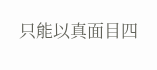只能以真面目四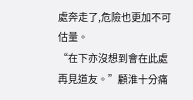處奔走了,危險也更加不可估量。
“在下亦沒想到會在此處再見道友。”顧淮十分痛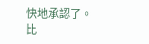快地承認了。
比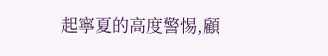起寧夏的高度警惕,顧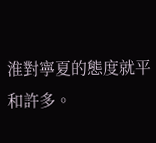淮對寧夏的態度就平和許多。